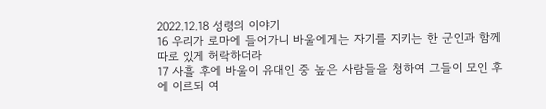2022.12.18 성령의 이야기
16 우리가 로마에 들어가니 바울에게는 자기를 지키는 한 군인과 함께 따로 있게 허락하더라
17 사흘 후에 바울이 유대인 중 높은 사람들을 청하여 그들이 모인 후에 이르되 여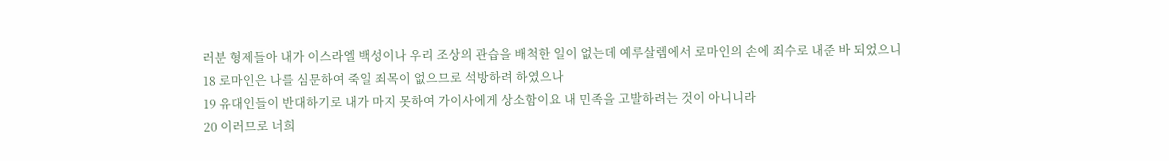러분 형제들아 내가 이스라엘 백성이나 우리 조상의 관습을 배척한 일이 없는데 예루살렘에서 로마인의 손에 죄수로 내준 바 되었으니
18 로마인은 나를 심문하여 죽일 죄목이 없으므로 석방하려 하였으나
19 유대인들이 반대하기로 내가 마지 못하여 가이사에게 상소함이요 내 민족을 고발하려는 것이 아니니라
20 이러므로 너희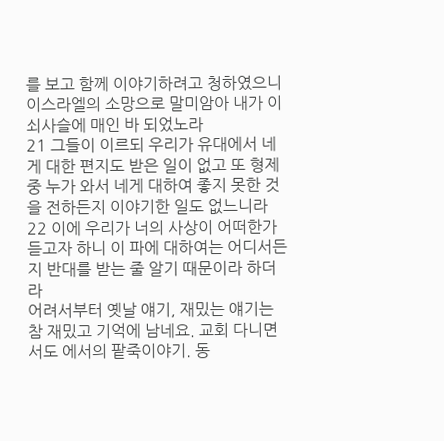를 보고 함께 이야기하려고 청하였으니 이스라엘의 소망으로 말미암아 내가 이 쇠사슬에 매인 바 되었노라
21 그들이 이르되 우리가 유대에서 네게 대한 편지도 받은 일이 없고 또 형제 중 누가 와서 네게 대하여 좋지 못한 것을 전하든지 이야기한 일도 없느니라
22 이에 우리가 너의 사상이 어떠한가 듣고자 하니 이 파에 대하여는 어디서든지 반대를 받는 줄 알기 때문이라 하더라
어려서부터 옛날 얘기, 재밌는 얘기는 참 재밌고 기억에 남네요. 교회 다니면서도 에서의 팥죽이야기. 동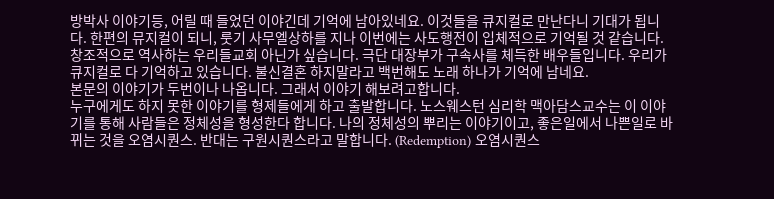방박사 이야기등, 어릴 때 들었던 이야긴데 기억에 남아있네요. 이것들을 큐지컬로 만난다니 기대가 됩니다. 한편의 뮤지컬이 되니, 룻기 사무엘상하를 지나 이번에는 사도행전이 입체적으로 기억될 것 같습니다. 창조적으로 역사하는 우리들교회 아닌가 싶습니다. 극단 대장부가 구속사를 체득한 배우들입니다. 우리가 큐지컬로 다 기억하고 있습니다. 불신결혼 하지말라고 백번해도 노래 하나가 기억에 남네요.
본문의 이야기가 두번이나 나옵니다. 그래서 이야기 해보려고합니다.
누구에게도 하지 못한 이야기를 형제들에게 하고 출발합니다. 노스웨스턴 심리학 맥아담스교수는 이 이야기를 통해 사람들은 정체성을 형성한다 합니다. 나의 정체성의 뿌리는 이야기이고, 좋은일에서 나쁜일로 바뀌는 것을 오염시퀀스. 반대는 구원시퀀스라고 말합니다. (Redemption) 오염시퀀스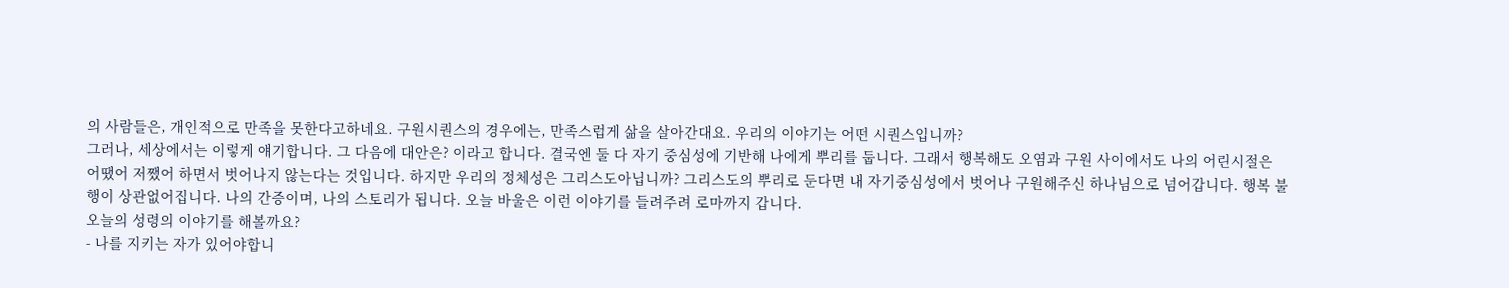의 사람들은, 개인적으로 만족을 못한다고하네요. 구원시퀀스의 경우에는, 만족스럽게 삶을 살아간대요. 우리의 이야기는 어떤 시퀀스입니까?
그러나, 세상에서는 이렇게 얘기합니다. 그 다음에 대안은? 이라고 합니다. 결국엔 둘 다 자기 중심성에 기반해 나에게 뿌리를 둡니다. 그래서 행복해도 오염과 구원 사이에서도 나의 어린시절은 어땠어 저쨌어 하면서 벗어나지 않는다는 것입니다. 하지만 우리의 정체성은 그리스도아닙니까? 그리스도의 뿌리로 둔다면 내 자기중심성에서 벗어나 구원해주신 하나님으로 넘어갑니다. 행복 불행이 상관없어집니다. 나의 간증이며, 나의 스토리가 됩니다. 오늘 바울은 이런 이야기를 들려주려 로마까지 갑니다.
오늘의 성령의 이야기를 해볼까요?
- 나를 지키는 자가 있어야합니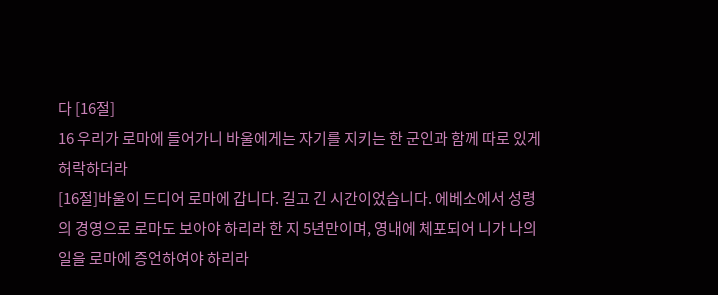다 [16절]
16 우리가 로마에 들어가니 바울에게는 자기를 지키는 한 군인과 함께 따로 있게 허락하더라
[16절]바울이 드디어 로마에 갑니다. 길고 긴 시간이었습니다. 에베소에서 성령의 경영으로 로마도 보아야 하리라 한 지 5년만이며, 영내에 체포되어 니가 나의 일을 로마에 증언하여야 하리라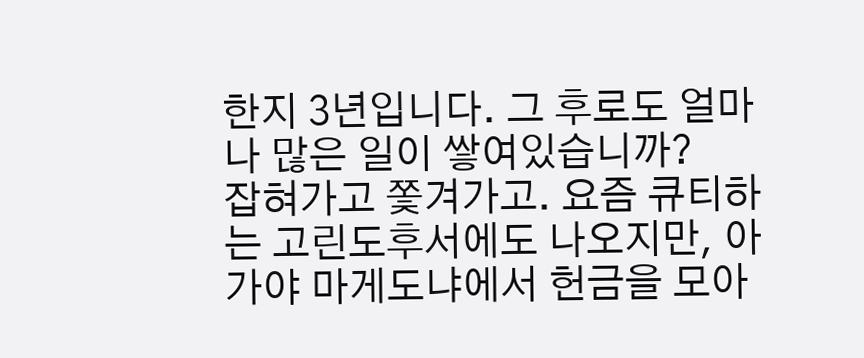한지 3년입니다. 그 후로도 얼마나 많은 일이 쌓여있습니까?
잡혀가고 쫓겨가고. 요즘 큐티하는 고린도후서에도 나오지만, 아가야 마게도냐에서 헌금을 모아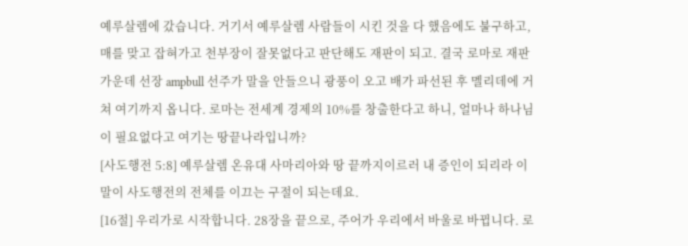예루살렘에 갔습니다. 거기서 예루살렘 사람들이 시킨 것을 다 했음에도 불구하고, 매를 맞고 잡혀가고 천부장이 잘못없다고 판단해도 재판이 되고. 결국 로마로 재판가운데 선장 ampbull 선주가 말을 안들으니 광풍이 오고 배가 파선된 후 멜리데에 거쳐 여기까지 옵니다. 로마는 전세계 경제의 10%를 창출한다고 하니, 얼마나 하나님이 필요없다고 여기는 땅끝나라입니까?
[사도행전 5:8] 예루살렘 온유대 사마리아와 땅 끝까지이르러 내 증인이 되리라 이 말이 사도행전의 전체를 이끄는 구절이 되는데요.
[16절] 우리가로 시작합니다. 28장을 끝으로, 주어가 우리에서 바울로 바뀝니다. 로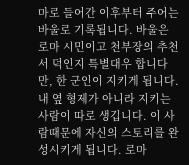마로 들어간 이후부터 주어는 바울로 기록됩니다. 바울은 로마 시민이고 천부장의 추천서 덕인지 특별대우 합니다만, 한 군인이 지키게 됩니다. 내 옆 형제가 아니라 지키는 사람이 따로 생깁니다. 이 사람때문에 자신의 스토리를 완성시키게 됩니다. 로마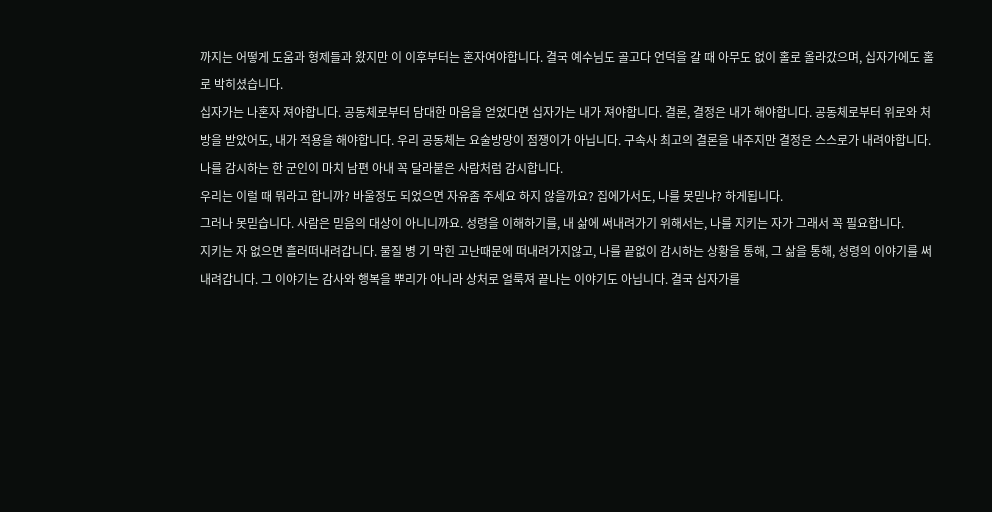까지는 어떻게 도움과 형제들과 왔지만 이 이후부터는 혼자여야합니다. 결국 예수님도 골고다 언덕을 갈 때 아무도 없이 홀로 올라갔으며, 십자가에도 홀로 박히셨습니다.
십자가는 나혼자 져야합니다. 공동체로부터 담대한 마음을 얻었다면 십자가는 내가 져야합니다. 결론, 결정은 내가 해야합니다. 공동체로부터 위로와 처방을 받았어도, 내가 적용을 해야합니다. 우리 공동체는 요술방망이 점쟁이가 아닙니다. 구속사 최고의 결론을 내주지만 결정은 스스로가 내려야합니다. 나를 감시하는 한 군인이 마치 남편 아내 꼭 달라붙은 사람처럼 감시합니다.
우리는 이럴 때 뭐라고 합니까? 바울정도 되었으면 자유좀 주세요 하지 않을까요? 집에가서도, 나를 못믿냐? 하게됩니다.
그러나 못믿습니다. 사람은 믿음의 대상이 아니니까요. 성령을 이해하기를, 내 삶에 써내려가기 위해서는, 나를 지키는 자가 그래서 꼭 필요합니다.
지키는 자 없으면 흘러떠내려갑니다. 물질 병 기 막힌 고난때문에 떠내려가지않고, 나를 끝없이 감시하는 상황을 통해, 그 삶을 통해, 성령의 이야기를 써 내려갑니다. 그 이야기는 감사와 행복을 뿌리가 아니라 상처로 얼룩져 끝나는 이야기도 아닙니다. 결국 십자가를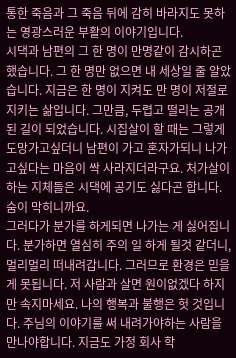통한 죽음과 그 죽음 뒤에 감히 바라지도 못하는 영광스러운 부활의 이야기입니다.
시댁과 남편의 그 한 명이 만명같이 감시하곤 했습니다. 그 한 명만 없으면 내 세상일 줄 알았습니다. 지금은 한 명이 지켜도 만 명이 저절로 지키는 삶입니다. 그만큼, 두렵고 떨리는 공개된 길이 되었습니다. 시집살이 할 때는 그렇게 도망가고싶더니 남편이 가고 혼자가되니 나가고싶다는 마음이 싹 사라지더라구요. 처가살이 하는 지체들은 시댁에 공기도 싫다곤 합니다. 숨이 막히니까요.
그러다가 분가를 하게되면 나가는 게 싫어집니다. 분가하면 열심히 주의 일 하게 될것 같더니, 멀리멀리 떠내려갑니다. 그러므로 환경은 믿을 게 못됩니다. 저 사람과 살면 원이없겠다 하지만 속지마세요. 나의 행복과 불행은 헛 것입니다. 주님의 이야기를 써 내려가야하는 사람을 만나야합니다. 지금도 가정 회사 학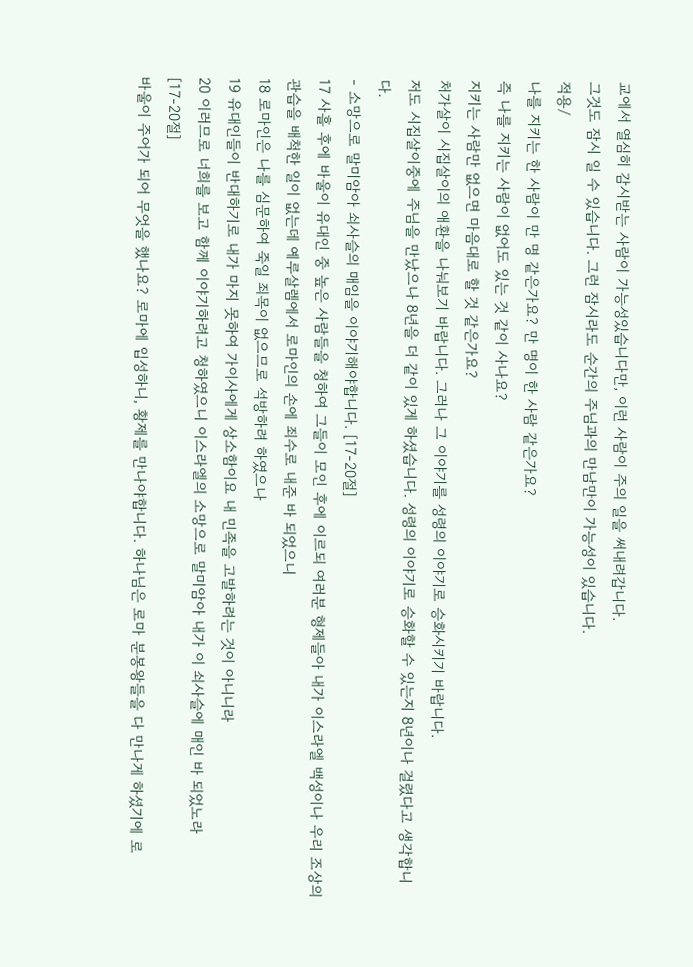교에서 열심히 감시받는 사람이 가능성있습니다만, 이런 사람이 주의 일을 써내려갑니다.
그것도 잠시 일 수 있습니다. 그런 잠시라도 순간의 주님과의 만남만이 가능성이 있습니다.
적용/
나를 지키는 한 사람이 만 명 같은가요? 만 명이 한 사람 같은가요?
즉 나를 지키는 사람이 없어도 있는 것 같이 사나요?
지키는 사람만 없으면 마음대로 할 것 같은가요?
처가살이 시집살이의 애환을 나눠보기 바랍니다. 그러나 그 이야기를 성령의 이야기로 승화시키기 바랍니다.
저도 시집살이중에 주님을 만났으나 8년을 더 같이 있게 하셨습니다. 성령의 이야기로 승화할 수 있는지 8년이나 걸렸다고 생각합니다.
- 소망으로 말미암아 쇠사슬의 매임을 이야기해야합니다. [17-20절]
17 사흘 후에 바울이 유대인 중 높은 사람들을 청하여 그들이 모인 후에 이르되 여러분 형제들아 내가 이스라엘 백성이나 우리 조상의 관습을 배척한 일이 없는데 예루살렘에서 로마인의 손에 죄수로 내준 바 되었으니
18 로마인은 나를 심문하여 죽일 죄목이 없으므로 석방하려 하였으나
19 유대인들이 반대하기로 내가 마지 못하여 가이사에게 상소함이요 내 민족을 고발하려는 것이 아니니라
20 이러므로 너희를 보고 함께 이야기하려고 청하였으니 이스라엘의 소망으로 말미암아 내가 이 쇠사슬에 매인 바 되었노라
[17-20절]
바울이 주어가 되어 무엇을 했나요? 로마에 입성하니, 황제를 만나야합니다. 하나님은 로마 분봉왕들을 다 만나게 하셨기에 로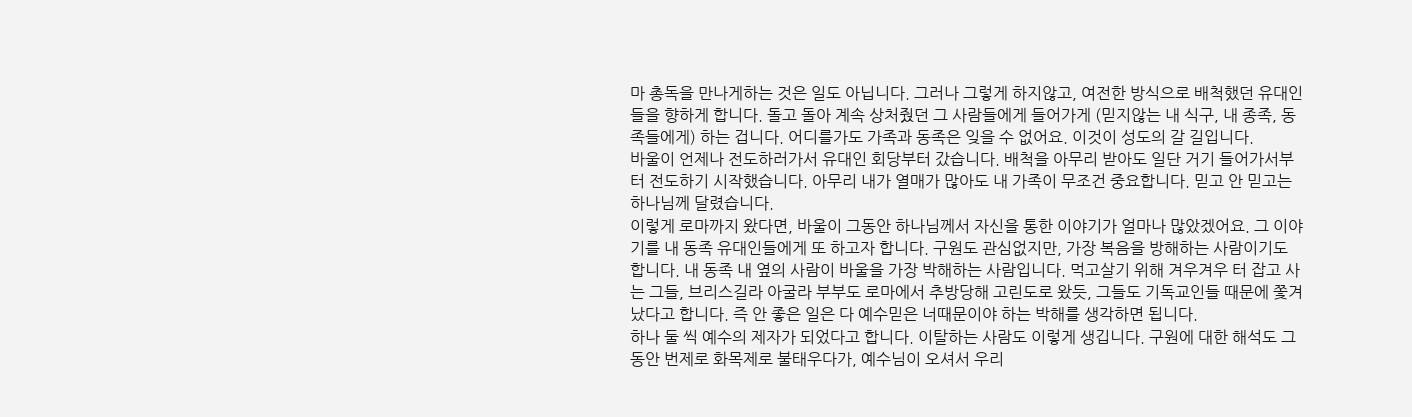마 총독을 만나게하는 것은 일도 아닙니다. 그러나 그렇게 하지않고, 여전한 방식으로 배척했던 유대인들을 향하게 합니다. 돌고 돌아 계속 상처줬던 그 사람들에게 들어가게 (믿지않는 내 식구, 내 종족, 동족들에게) 하는 겁니다. 어디를가도 가족과 동족은 잊을 수 없어요. 이것이 성도의 갈 길입니다.
바울이 언제나 전도하러가서 유대인 회당부터 갔습니다. 배척을 아무리 받아도 일단 거기 들어가서부터 전도하기 시작했습니다. 아무리 내가 열매가 많아도 내 가족이 무조건 중요합니다. 믿고 안 믿고는 하나님께 달렸습니다.
이렇게 로마까지 왔다면, 바울이 그동안 하나님께서 자신을 통한 이야기가 얼마나 많았겠어요. 그 이야기를 내 동족 유대인들에게 또 하고자 합니다. 구원도 관심없지만, 가장 복음을 방해하는 사람이기도 합니다. 내 동족 내 옆의 사람이 바울을 가장 박해하는 사람입니다. 먹고살기 위해 겨우겨우 터 잡고 사는 그들, 브리스길라 아굴라 부부도 로마에서 추방당해 고린도로 왔듯, 그들도 기독교인들 때문에 쫓겨났다고 합니다. 즉 안 좋은 일은 다 예수믿은 너때문이야 하는 박해를 생각하면 됩니다.
하나 둘 씩 예수의 제자가 되었다고 합니다. 이탈하는 사람도 이렇게 생깁니다. 구원에 대한 해석도 그 동안 번제로 화목제로 불태우다가, 예수님이 오셔서 우리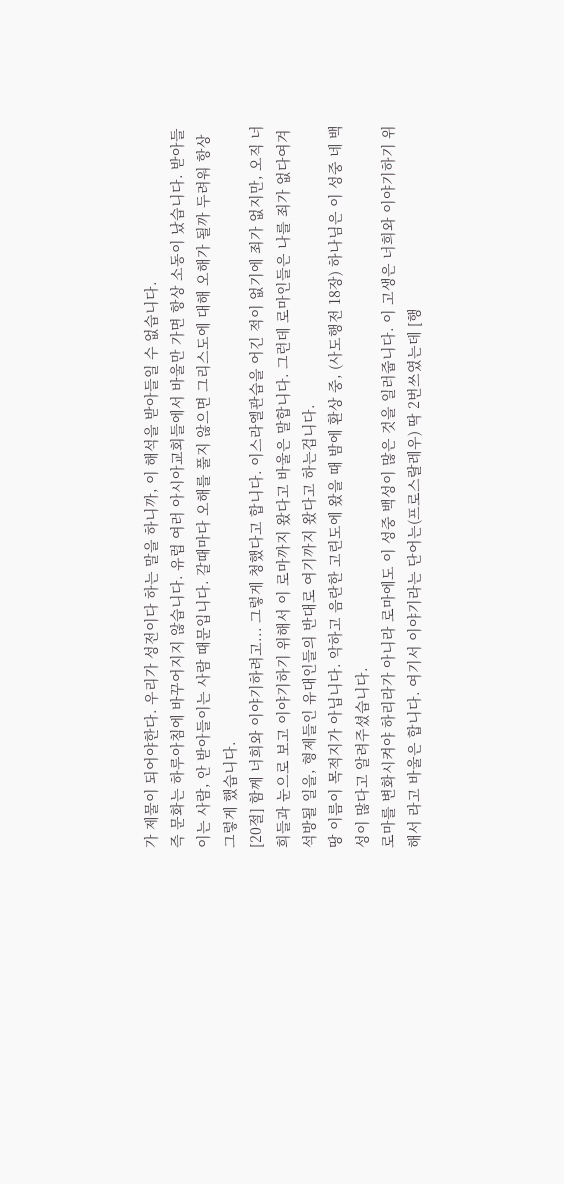가 제물이 되어야한다. 우리가 성전이다 하는 말을 하니까, 이 해석을 받아들일 수 없습니다.
즉 문화는 하루아침에 바꾸어지지 않습니다. 유럽 여러 아시아교회들에서 바울만 가면 항상 소동이 났습니다. 받아들이는 사람, 안 받아들이는 사람 때문입니다. 갈때마다 오해를 풀지 않으면 그리스도에 대해 오해가 될까 두려워 항상 그렇게 했습니다.
[20절] 함께 너희와 이야기하려고... 그렇게 청했다고 합니다. 이스라엘관습을 어긴 적이 없기에 죄가 없지만, 오직 너희들과 눈으로 보고 이야기하기 위해서 이 로마까지 왔다고 바울은 말합니다. 그런데 로마인들은 나를 죄가 없다여겨 석방될 일을, 형제들인 유대인들의 반대로 여기까지 왔다고 하는겁니다.
땅 이름이 목적지가 아닙니다. 악하고 음란한 고린도에 왔을 때 밤에 환상 중, (사도행전 18장) 하나님은 이 성중 네 백성이 많다고 알려주셨습니다.
로마를 변화시켜야 하리라가 아니라 로마에도 이 성중 백성이 많은 것을 일러줍니다. 이 고생은 너희와 이야기하기 위해서 라고 바울은 합니다. 여기서 이야기라는 단어는(프로스랄레우) 딱 2번쓰였는데 [행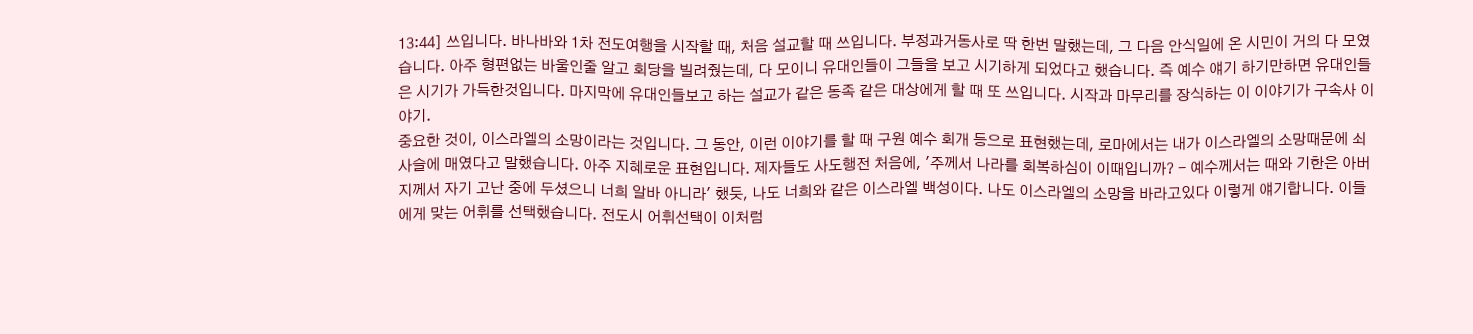13:44] 쓰입니다. 바나바와 1차 전도여행을 시작할 때, 처음 설교할 때 쓰입니다. 부정과거동사로 딱 한번 말했는데, 그 다음 안식일에 온 시민이 거의 다 모였습니다. 아주 형편없는 바울인줄 알고 회당을 빌려줬는데, 다 모이니 유대인들이 그들을 보고 시기하게 되었다고 했습니다. 즉 예수 얘기 하기만하면 유대인들은 시기가 가득한것입니다. 마지막에 유대인들보고 하는 설교가 같은 동족 같은 대상에게 할 때 또 쓰입니다. 시작과 마무리를 장식하는 이 이야기가 구속사 이야기.
중요한 것이, 이스라엘의 소망이라는 것입니다. 그 동안, 이런 이야기를 할 때 구원 예수 회개 등으로 표현했는데, 로마에서는 내가 이스라엘의 소망때문에 쇠사슬에 매였다고 말했습니다. 아주 지혜로운 표현입니다. 제자들도 사도행전 처음에, '주께서 나라를 회복하심이 이때입니까? - 예수께서는 때와 기한은 아버지께서 자기 고난 중에 두셨으니 너희 알바 아니라' 했듯, 나도 너희와 같은 이스라엘 백성이다. 나도 이스라엘의 소망을 바라고있다 이렇게 얘기합니다. 이들에게 맞는 어휘를 선택했습니다. 전도시 어휘선택이 이처럼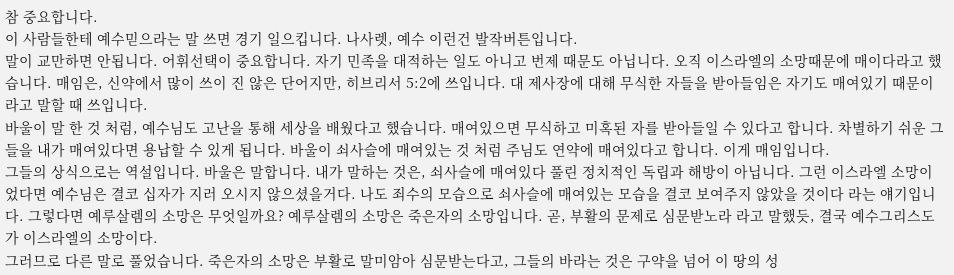참 중요합니다.
이 사람들한테 예수믿으라는 말 쓰면 경기 일으킵니다. 나사렛, 예수 이런건 발작버튼입니다.
말이 교만하면 안됩니다. 어휘선택이 중요합니다. 자기 민족을 대적하는 일도 아니고 번제 때문도 아닙니다. 오직 이스라엘의 소망때문에 매이다라고 했습니다. 매임은, 신약에서 많이 쓰이 진 않은 단어지만, 히브리서 5:2에 쓰입니다. 대 제사장에 대해 무식한 자들을 받아들임은 자기도 매여있기 때문이라고 말할 때 쓰입니다.
바울이 말 한 것 처럼, 예수님도 고난을 통해 세상을 배웠다고 했습니다. 매여있으면 무식하고 미혹된 자를 받아들일 수 있다고 합니다. 차별하기 쉬운 그들을 내가 매여있다면 용납할 수 있게 됩니다. 바울이 쇠사슬에 매여있는 것 처럼 주님도 연약에 매여있다고 합니다. 이게 매임입니다.
그들의 상식으로는 역설입니다. 바울은 말합니다. 내가 말하는 것은, 쇠사슬에 매여있다 풀린 정치적인 독립과 해방이 아닙니다. 그런 이스라엘 소망이었다면 예수님은 결코 십자가 지러 오시지 않으셨을거다. 나도 죄수의 모습으로 쇠사슬에 매여있는 모습을 결코 보여주지 않았을 것이다 라는 얘기입니다. 그렇다면 예루살렘의 소망은 무엇일까요? 예루살렘의 소망은 죽은자의 소망입니다. 곧, 부활의 문제로 심문받노라 라고 말했듯, 결국 예수그리스도가 이스라엘의 소망이다.
그러므로 다른 말로 풀었습니다. 죽은자의 소망은 부활로 말미암아 심문받는다고, 그들의 바라는 것은 구약을 넘어 이 땅의 성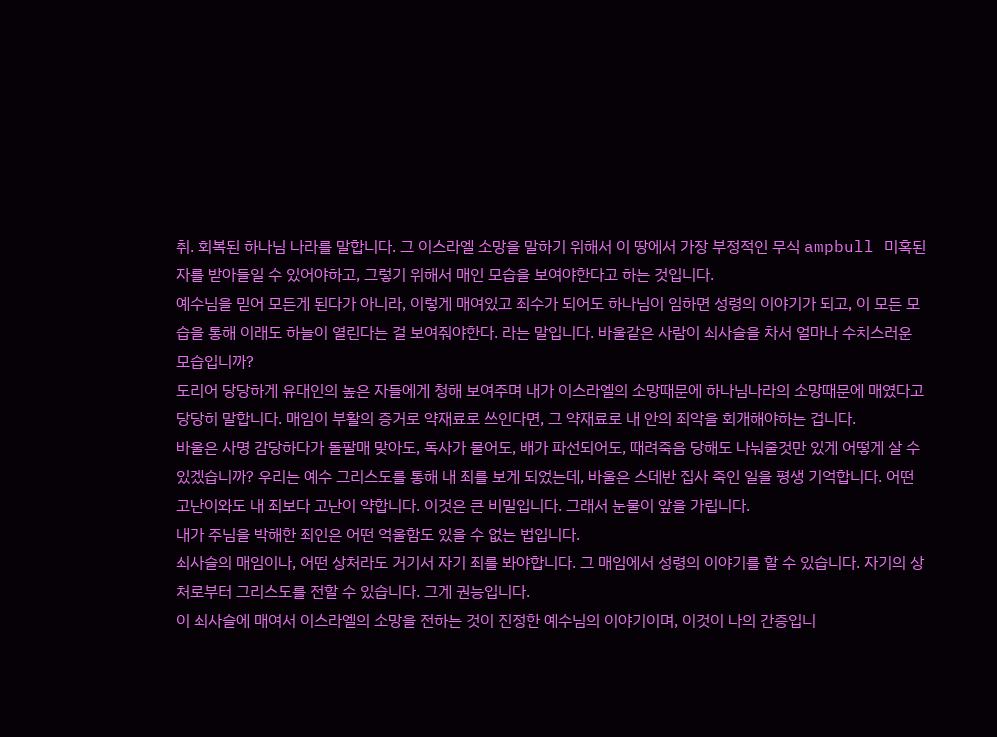취. 회복된 하나님 나라를 말합니다. 그 이스라엘 소망을 말하기 위해서 이 땅에서 가장 부정적인 무식 ampbull 미혹된 자를 받아들일 수 있어야하고, 그렇기 위해서 매인 모습을 보여야한다고 하는 것입니다.
예수님을 믿어 모든게 된다가 아니라, 이렇게 매여있고 죄수가 되어도 하나님이 임하면 성령의 이야기가 되고, 이 모든 모습을 통해 이래도 하늘이 열린다는 걸 보여줘야한다. 라는 말입니다. 바울같은 사람이 쇠사슬을 차서 얼마나 수치스러운 모습입니까?
도리어 당당하게 유대인의 높은 자들에게 청해 보여주며 내가 이스라엘의 소망때문에 하나님나라의 소망때문에 매였다고 당당히 말합니다. 매임이 부활의 증거로 약재료로 쓰인다면, 그 약재료로 내 안의 죄악을 회개해야하는 겁니다.
바울은 사명 감당하다가 돌팔매 맞아도, 독사가 물어도, 배가 파선되어도, 때려죽음 당해도 나눠줄것만 있게 어떻게 살 수 있겠습니까? 우리는 예수 그리스도를 통해 내 죄를 보게 되었는데, 바울은 스데반 집사 죽인 일을 평생 기억합니다. 어떤 고난이와도 내 죄보다 고난이 약합니다. 이것은 큰 비밀입니다. 그래서 눈물이 앞을 가립니다.
내가 주님을 박해한 죄인은 어떤 억울함도 있을 수 없는 법입니다.
쇠사슬의 매임이나, 어떤 상처라도 거기서 자기 죄를 봐야합니다. 그 매임에서 성령의 이야기를 할 수 있습니다. 자기의 상처로부터 그리스도를 전할 수 있습니다. 그게 권능입니다.
이 쇠사슬에 매여서 이스라엘의 소망을 전하는 것이 진정한 예수님의 이야기이며, 이것이 나의 간증입니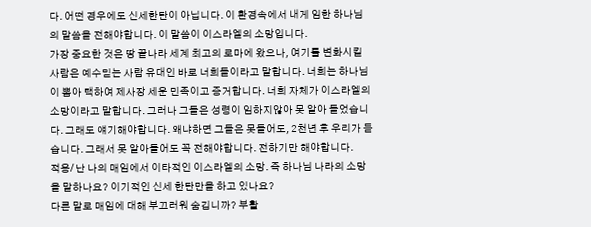다. 어떤 경우에도 신세한탄이 아닙니다. 이 환경속에서 내게 임한 하나님의 말씀을 전해야합니다. 이 말씀이 이스라엘의 소망입니다.
가장 중요한 것은 땅 끝나라 세계 최고의 로마에 왔으나, 여기를 변화시킬 사람은 예수믿는 사람 유대인 바로 너희들이라고 말합니다. 너희는 하나님이 뽑아 택하여 제사장 세운 민족이고 증거합니다. 너희 자체가 이스라엘의 소망이라고 말합니다. 그러나 그들은 성령이 임하지않아 못 알아 들었습니다. 그래도 얘기해야합니다. 왜냐하면 그들은 못들어도, 2천년 후 우리가 듣습니다. 그래서 못 알아들어도 꼭 전해야합니다. 전하기만 해야합니다.
적용/ 난 나의 매임에서 이타적인 이스라엘의 소망. 즉 하나님 나라의 소망을 말하나요? 이기적인 신세 한탄만을 하고 있나요?
다른 말로 매임에 대해 부끄러워 숨깁니까? 부활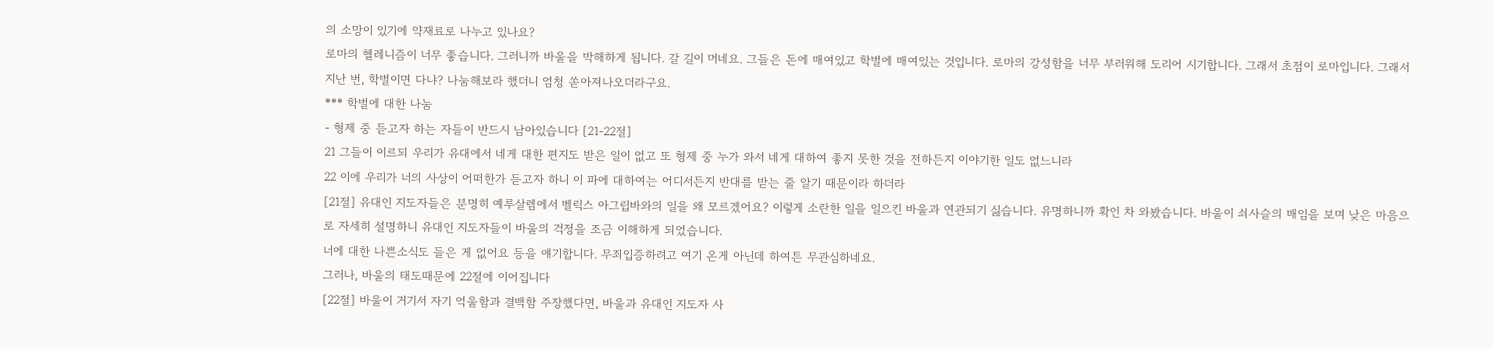의 소망이 있기에 약재료로 나누고 있나요?
로마의 헬레니즘이 너무 좋습니다. 그러니까 바울을 박해하게 됩니다. 갈 길이 머네요. 그들은 돈에 매여있고 학벌에 매여있는 것입니다. 로마의 강성함을 너무 부러워해 도리어 시기합니다. 그래서 초점이 로마입니다. 그래서 지난 번, 학벌이면 다냐? 나눔해보라 했더니 엄청 쏟아져나오더라구요.
*** 학벌에 대한 나눔
- 형제 중 듣고자 하는 자들이 반드시 남아있습니다 [21-22절]
21 그들이 이르되 우리가 유대에서 네게 대한 편지도 받은 일이 없고 또 형제 중 누가 와서 네게 대하여 좋지 못한 것을 전하든지 이야기한 일도 없느니라
22 이에 우리가 너의 사상이 어떠한가 듣고자 하니 이 파에 대하여는 어디서든지 반대를 받는 줄 알기 때문이라 하더라
[21절] 유대인 지도자들은 분명히 예루살렘에서 벨릭스 아그립바와의 일을 왜 모르겠어요? 이렇게 소란한 일을 일으킨 바울과 연관되기 싫습니다. 유명하니까 확인 차 와봤습니다. 바울이 쇠사슬의 매임을 보며 낮은 마음으로 자세히 설명하니 유대인 지도자들이 바울의 걱정을 조금 이해하게 되었습니다.
너에 대한 나쁜소식도 들은 게 없어요 등을 얘기합니다. 무죄입증하려고 여기 온게 아닌데 하여튼 무관심하네요.
그러나, 바울의 태도때문에 22절에 이어집니다
[22절] 바울이 거기서 자기 억울함과 결백함 주장했다면, 바울과 유대인 지도자 사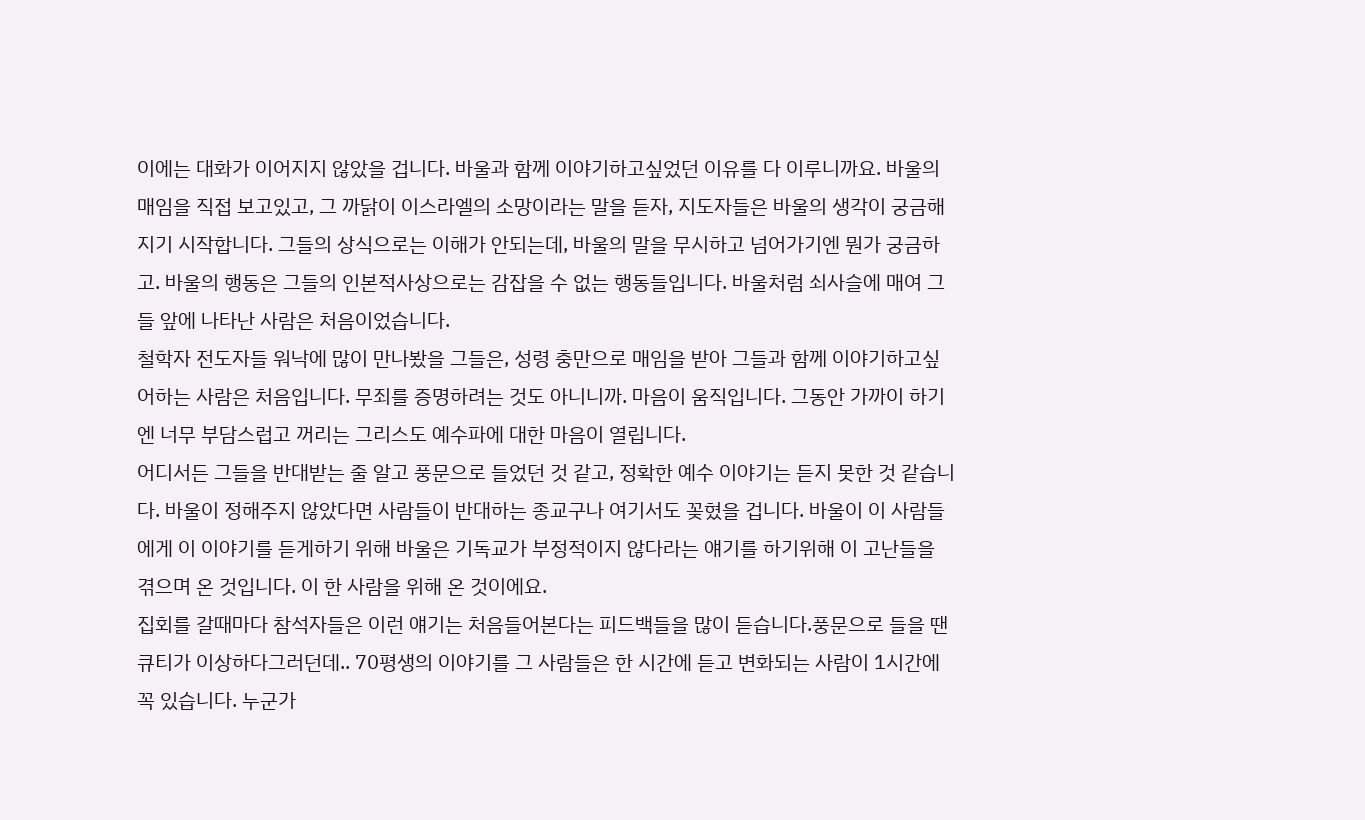이에는 대화가 이어지지 않았을 겁니다. 바울과 함께 이야기하고싶었던 이유를 다 이루니까요. 바울의 매임을 직접 보고있고, 그 까닭이 이스라엘의 소망이라는 말을 듣자, 지도자들은 바울의 생각이 궁금해지기 시작합니다. 그들의 상식으로는 이해가 안되는데, 바울의 말을 무시하고 넘어가기엔 뭔가 궁금하고. 바울의 행동은 그들의 인본적사상으로는 감잡을 수 없는 행동들입니다. 바울처럼 쇠사슬에 매여 그들 앞에 나타난 사람은 처음이었습니다.
철학자 전도자들 워낙에 많이 만나봤을 그들은, 성령 충만으로 매임을 받아 그들과 함께 이야기하고싶어하는 사람은 처음입니다. 무죄를 증명하려는 것도 아니니까. 마음이 움직입니다. 그동안 가까이 하기엔 너무 부담스럽고 꺼리는 그리스도 예수파에 대한 마음이 열립니다.
어디서든 그들을 반대받는 줄 알고 풍문으로 들었던 것 같고, 정확한 예수 이야기는 듣지 못한 것 같습니다. 바울이 정해주지 않았다면 사람들이 반대하는 종교구나 여기서도 꽂혔을 겁니다. 바울이 이 사람들에게 이 이야기를 듣게하기 위해 바울은 기독교가 부정적이지 않다라는 얘기를 하기위해 이 고난들을 겪으며 온 것입니다. 이 한 사람을 위해 온 것이에요.
집회를 갈때마다 참석자들은 이런 얘기는 처음들어본다는 피드백들을 많이 듣습니다.풍문으로 들을 땐 큐티가 이상하다그러던데.. 70평생의 이야기를 그 사람들은 한 시간에 듣고 변화되는 사람이 1시간에 꼭 있습니다. 누군가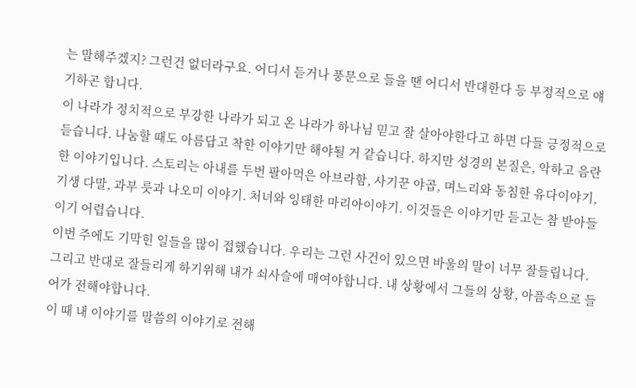는 말해주겠지? 그런건 없더라구요. 어디서 듣거나 풍문으로 들을 땐 어디서 반대한다 등 부정적으로 얘기하곤 합니다.
이 나라가 정치적으로 부강한 나라가 되고 온 나라가 하나님 믿고 잘 살아야한다고 하면 다들 긍정적으로 듣습니다. 나눔할 때도 아름답고 착한 이야기만 해야될 거 같습니다. 하지만 성경의 본질은, 악하고 음란한 이야기입니다. 스토리는 아내를 두번 팔아먹은 아브라함, 사기꾼 야곱, 며느리와 동침한 유다이야기, 기생 다말, 과부 룻과 나오미 이야기. 처녀와 잉태한 마리아이야기. 이것들은 이야기만 듣고는 참 받아들이기 어렵습니다.
이번 주에도 기막힌 일들을 많이 접했습니다. 우리는 그런 사건이 있으면 바울의 말이 너무 잘들립니다. 그리고 반대로 잘들리게 하기위해 내가 쇠사슬에 매여야합니다. 내 상황에서 그들의 상황, 아픔속으로 들어가 전해야합니다.
이 때 내 이야기를 말씀의 이야기로 전해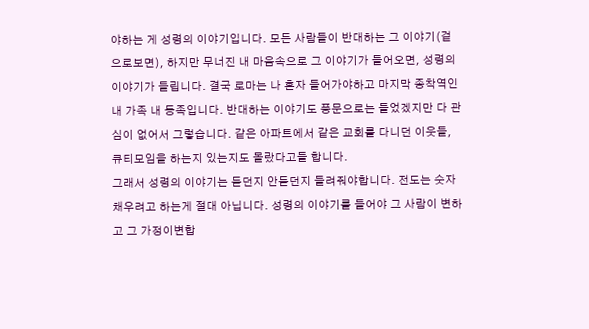야하는 게 성령의 이야기입니다. 모든 사람들이 반대하는 그 이야기(겉으로보면), 하지만 무너진 내 마음속으로 그 이야기가 들어오면, 성령의 이야기가 들립니다. 결국 로마는 나 혼자 들어가야하고 마지막 종착역인 내 가족 내 동족입니다. 반대하는 이야기도 풍문으로는 들었겠지만 다 관심이 없어서 그렇습니다. 같은 아파트에서 같은 교회를 다니던 이웃들, 큐티모임을 하는지 있는지도 몰랐다고들 합니다.
그래서 성령의 이야기는 듣던지 안듣던지 들려줘야합니다. 전도는 숫자채우려고 하는게 절대 아닙니다. 성령의 이야기를 들어야 그 사람이 변하고 그 가정이변합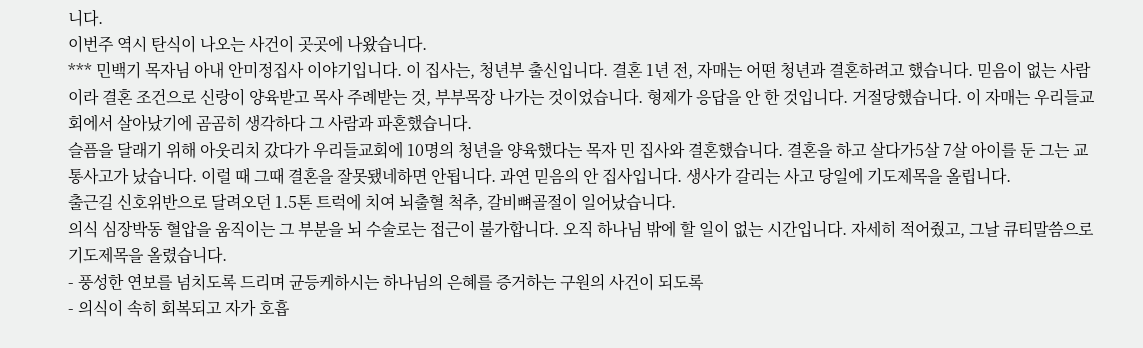니다.
이번주 역시 탄식이 나오는 사건이 곳곳에 나왔습니다.
*** 민백기 목자님 아내 안미정집사 이야기입니다. 이 집사는, 청년부 출신입니다. 결혼 1년 전, 자매는 어떤 청년과 결혼하려고 했습니다. 믿음이 없는 사람이라 결혼 조건으로 신랑이 양육받고 목사 주례받는 것, 부부목장 나가는 것이었습니다. 형제가 응답을 안 한 것입니다. 거절당했습니다. 이 자매는 우리들교회에서 살아났기에 곰곰히 생각하다 그 사람과 파혼했습니다.
슬픔을 달래기 위해 아웃리치 갔다가 우리들교회에 10명의 청년을 양육했다는 목자 민 집사와 결혼했습니다. 결혼을 하고 살다가5살 7살 아이를 둔 그는 교통사고가 났습니다. 이럴 때 그때 결혼을 잘못됐네하면 안됩니다. 과연 믿음의 안 집사입니다. 생사가 갈리는 사고 당일에 기도제목을 올립니다.
출근길 신호위반으로 달려오던 1.5톤 트럭에 치여 뇌출혈 척추, 갈비뼈골절이 일어났습니다.
의식 심장박동 혈압을 움직이는 그 부분을 뇌 수술로는 접근이 불가합니다. 오직 하나님 밖에 할 일이 없는 시간입니다. 자세히 적어줬고, 그날 큐티말씀으로 기도제목을 올렸습니다.
- 풍성한 연보를 넘치도록 드리며 균등케하시는 하나님의 은혜를 증거하는 구원의 사건이 되도록
- 의식이 속히 회복되고 자가 호흡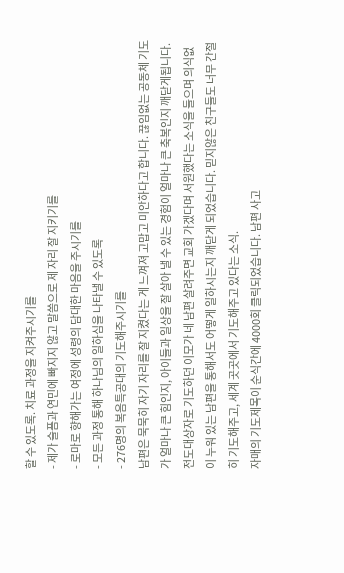할 수 있도록. 치료 과정을 지켜주시기를
- 제가 슬픔과 연민에 빠지지 않고 말씀으로 제 자리 잘 지키기를
- 로마로 향해가는 여정에 성령의 담대한 마음을 주시기를
- 모든 과정 통해 하나님의 일하심을 나타낼 수 있도록
- 276명의 복음특공대의 기도해주시기를
남편은 묵묵히 자기 자리를 잘 지켰다는 게 느껴져 고맙고 미안하다고 합니다. 끊임없는 공동체 기도가 얼마나 큰 힘인지, 아이들과 일상을 잘 살아 낼 수 있는 경험이 얼마나 큰 축복인지 깨닫게됩니다. 전도대상자로 기도하던 이모가 네 남편 살려주면 교회 가겠다며 서원했다는 소식을 들으며 의식없이 누워 있는 남편을 통해서도 어떻게 일하시는지 깨닫게 되었습니다. 믿지않은 친구들도 너무 간절히 기도해주고, 세계 곳곳에서 기도해주고 있다는 소식.
자매의 기도제목이 순식간에 4000회 클릭되었습니다. 남편 사고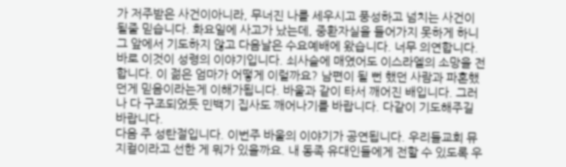가 저주받은 사건이아니라, 무너진 나를 세우시고 풍성하고 넘치는 사건이 될줄 믿습니다. 화요일에 사고가 났는데, 중환자실을 들어가지 못하게 하니 그 앞에서 기도하지 않고 다음날은 수요예배에 왔습니다. 너무 의연합니다. 바로 이것이 성령의 이야기입니다. 쇠사슬에 매였어도 이스라엘의 소망을 전합니다. 이 젊은 엄마가 어떻게 이럴까요? 남편이 될 뻔 했던 사람과 파혼했던게 믿음이라는게 이해가됩니다. 바울과 같이 타서 깨어진 배입니다. 그러나 다 구조되었듯 민백기 집사도 깨어나기를 바랍니다. 다같이 기도해주길 바랍니다.
다음 주 성탄절입니다. 이번주 바울의 이야기가 공연됩니다. 우리들교회 뮤지컬이라고 선한 게 뭐가 있을까요. 내 동족 유대인들에게 전할 수 있도록 우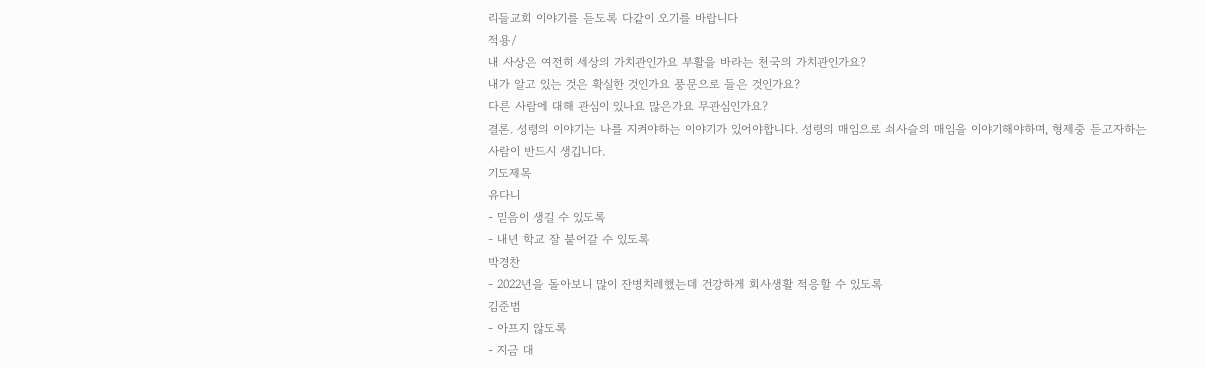리들교회 이야기를 듣도록 다같이 오기를 바랍니다
적용/
내 사상은 여전히 세상의 가치관인가요 부활을 바라는 천국의 가치관인가요?
내가 알고 있는 것은 확실한 것인가요 풍문으로 들은 것인가요?
다른 사람에 대해 관심이 있나요 많은가요 무관심인가요?
결론. 성령의 이야기는 나를 지켜야하는 이야기가 있어야합니다. 성령의 매임으로 쇠사슬의 매임을 이야기해야하며, 형제중 듣고자하는 사람이 반드시 생깁니다.
기도제목
유다니
- 믿음이 생길 수 있도록
- 내년 학교 잘 붙어갈 수 있도록
박경찬
- 2022년을 돌아보니 많이 잔병치레했는데 건강하게 회사생활 적응할 수 있도록
김준범
- 아프지 않도록
- 지금 대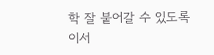학 잘 붙어갈 수 있도록
이서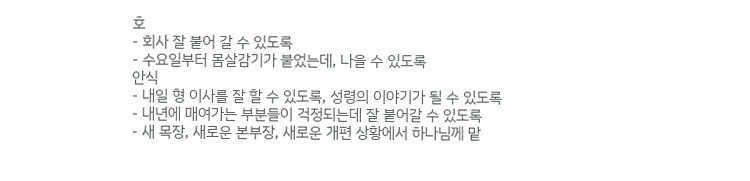호
- 회사 잘 붙어 갈 수 있도록
- 수요일부터 몸살감기가 붙었는데, 나을 수 있도록
안식
- 내일 형 이사를 잘 할 수 있도록, 성령의 이야기가 될 수 있도록
- 내년에 매여가는 부분들이 걱정되는데 잘 붙어갈 수 있도록
- 새 목장, 새로운 본부장, 새로운 개편 상황에서 하나님께 맡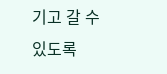기고 갈 수 있도록